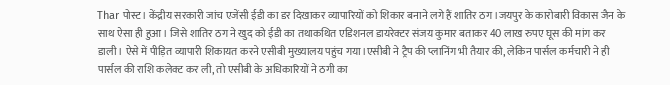Thar पोस्ट। केंद्रीय सरकारी जांच एजेंसी ईडी का डर दिखाकर व्यापारियों को शिकार बनाने लगे हैं शातिर ठग।जयपुर के कारोबारी विकास जैन के साथ ऐसा ही हुआ। जिसे शातिर ठग ने खुद को ईडी का तथाकथित एडिशनल डायरेक्टर संजय कुमार बताकर 40 लाख रुपए घूस की मांग कर डाली। ऐसे में पीड़ित व्यापारी शिकायत करने एसीबी मुख्यालय पहुंच गया।एसीबी ने ट्रैप की प्लानिंग भी तैयार की, लेकिन पार्सल कर्मचारी ने ही पार्सल की राशि कलेक्ट कर ली, तो एसीबी के अधिकारियों ने ठगी का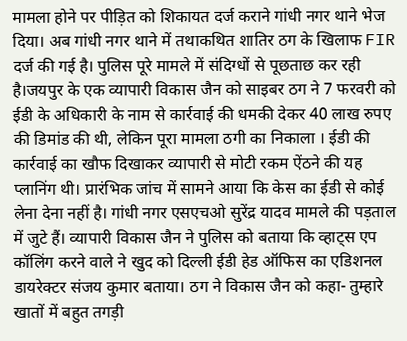मामला होने पर पीड़ित को शिकायत दर्ज कराने गांधी नगर थाने भेज दिया। अब गांधी नगर थाने में तथाकथित शातिर ठग के खिलाफ FIR दर्ज की गई है। पुलिस पूरे मामले में संदिग्धों से पूछताछ कर रही है।जयपुर के एक व्यापारी विकास जैन को साइबर ठग ने 7 फरवरी को ईडी के अधिकारी के नाम से कार्रवाई की धमकी देकर 40 लाख रुपए की डिमांड की थी, लेकिन पूरा मामला ठगी का निकाला । ईडी की कार्रवाई का खौफ दिखाकर व्यापारी से मोटी रकम ऐंठने की यह प्लानिंग थी। प्रारंभिक जांच में सामने आया कि केस का ईडी से कोई लेना देना नहीं है। गांधी नगर एसएचओ सुरेंद्र यादव मामले की पड़ताल में जुटे हैं। व्यापारी विकास जैन ने पुलिस को बताया कि व्हाट्स एप कॉलिंग करने वाले ने खुद को दिल्ली ईडी हेड ऑफिस का एडिशनल डायरेक्टर संजय कुमार बताया। ठग ने विकास जैन को कहा- तुम्हारे खातों में बहुत तगड़ी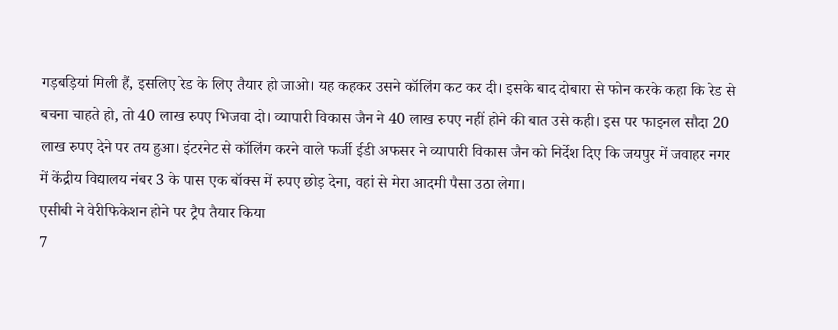गड़बड़ियां मिली हैं, इसलिए रेड के लिए तैयार हो जाओ। यह कहकर उसने कॉलिंग कट कर दी। इसके बाद दोबारा से फोन करके कहा कि रेड से बचना चाहते हो, तो 40 लाख रुपए भिजवा दो। व्यापारी विकास जैन ने 40 लाख रुपए नहीं होने की बात उसे कही। इस पर फाइनल सौदा 20 लाख रुपए देने पर तय हुआ। इंटरनेट से कॉलिंग करने वाले फर्जी ईडी अफसर ने व्यापारी विकास जैन को निर्देश दिए कि जयपुर में जवाहर नगर में केंद्रीय विद्यालय नंबर 3 के पास एक बॉक्स में रुपए छोड़ देना, वहां से मेरा आदमी पैसा उठा लेगा।
एसीबी ने वेरीफिकेशन होने पर ट्रैप तैयार किया
7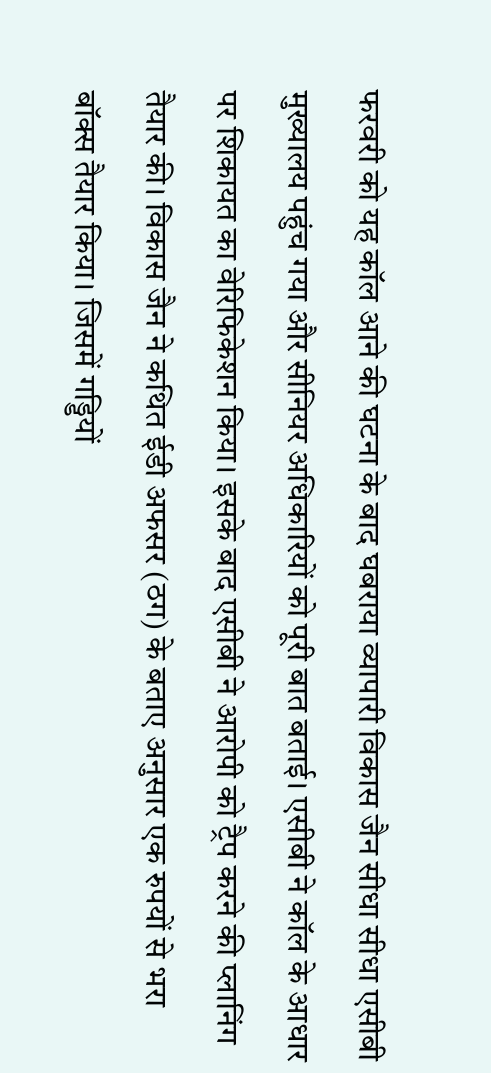फरवरी को यह कॉल आने की घटना के बाद घबराया व्यापारी विकास जैन सीधा सीधा एसीबी मुख्यालय पहुंच गया और सीनियर अधिकारियों को पूरी बात बताई। एसीबी ने कॉल के आधार पर शिकायत का वेरिफिकेशन किया। इसके बाद एसीबी ने आरोपी को ट्रैप करने की प्लानिंग तैयार की। विकास जैन ने कथित ईडी अफसर (ठग) के बताए अनुसार एक रुपयों से भरा बॉक्स तैयार किया। जिसमें गड्डियों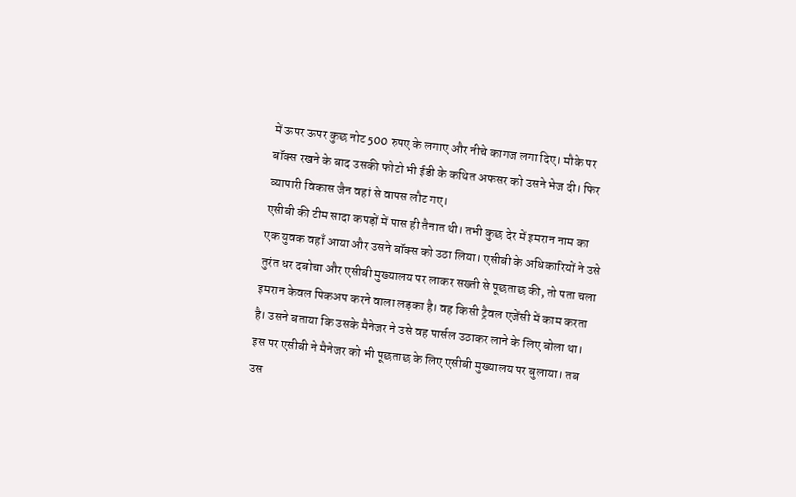में ऊपर ऊपर कुछ नोट 500 रुपए के लगाए और नीचे कागज लगा दिए। मौके पर बॉक्स रखने के बाद उसकी फोटो भी ईडी के कथित अफसर को उसने भेज दी। फिर व्यापारी विकास जैन वहां से वापस लौट गए।
एसीबी की टीम सादा कपड़ों में पास ही तैनात थी। तभी कुछ देर में इमरान नाम का एक युवक वहाँ आया और उसने बॉक्स को उठा लिया। एसीबी के अधिकारियों ने उसे तुरंत धर दबोचा और एसीबी मुख्यालय पर लाकर सख्ती से पूछताछ की, तो पता चला इमरान केवल पिकअप करने वाला लड़का है। वह किसी ट्रैवल एजेंसी में काम करता है। उसने बताया कि उसके मैनेजर ने उसे वह पार्सल उठाकर लाने के लिए बोला था। इस पर एसीबी ने मैनेजर को भी पूछताछ के लिए एसीबी मुख्यालय पर बुलाया। तब उस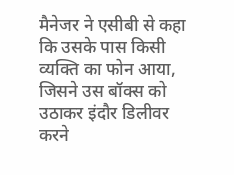मैनेजर ने एसीबी से कहा कि उसके पास किसी व्यक्ति का फोन आया, जिसने उस बॉक्स को उठाकर इंदौर डिलीवर करने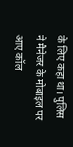के लिए कहा था। पुलिस ने मैनेजर के मोबाइल पर आए कॉल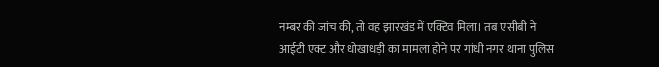नम्बर की जांच की, तो वह झारखंड में एक्टिव मिला। तब एसीबी ने आईटी एक्ट और धोखाधड़ी का मामला होने पर गांधी नगर थाना पुलिस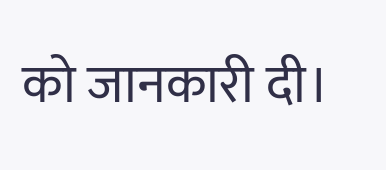को जानकारी दी।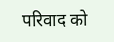परिवाद को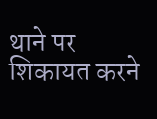थाने पर शिकायत करने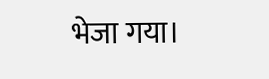भेजा गया।